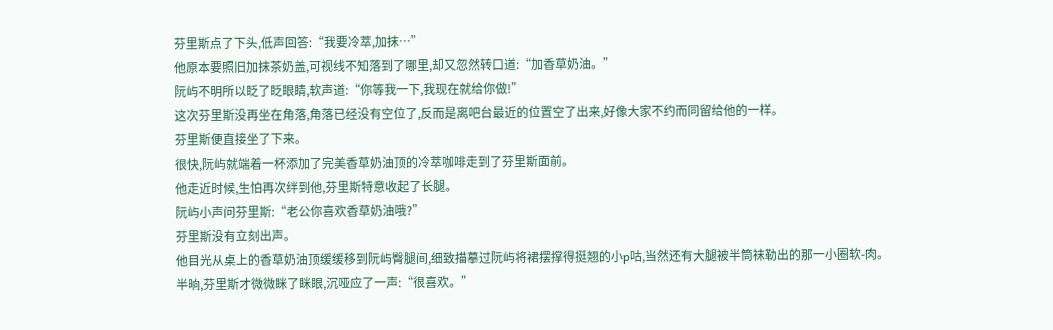芬里斯点了下头,低声回答:“我要冷萃,加抹…”
他原本要照旧加抹茶奶盖,可视线不知落到了哪里,却又忽然转口道:“加香草奶油。”
阮屿不明所以眨了眨眼睛,软声道:“你等我一下,我现在就给你做!”
这次芬里斯没再坐在角落,角落已经没有空位了,反而是离吧台最近的位置空了出来,好像大家不约而同留给他的一样。
芬里斯便直接坐了下来。
很快,阮屿就端着一杯添加了完美香草奶油顶的冷萃咖啡走到了芬里斯面前。
他走近时候,生怕再次绊到他,芬里斯特意收起了长腿。
阮屿小声问芬里斯:“老公你喜欢香草奶油哦?”
芬里斯没有立刻出声。
他目光从桌上的香草奶油顶缓缓移到阮屿臀腿间,细致描摹过阮屿将裙摆撑得挺翘的小p咕,当然还有大腿被半筒袜勒出的那一小圈软-肉。
半晌,芬里斯才微微眯了眯眼,沉哑应了一声:“很喜欢。”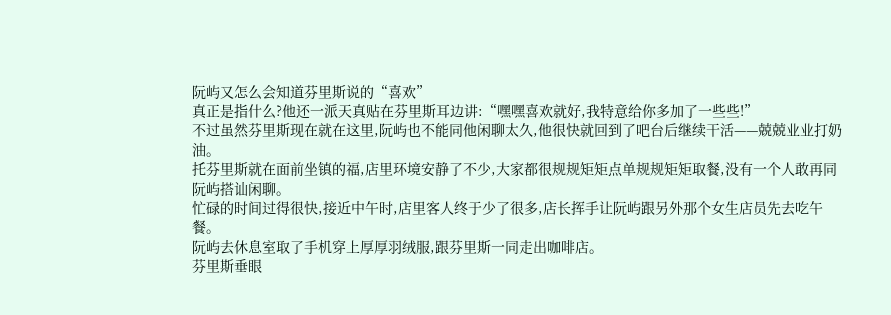阮屿又怎么会知道芬里斯说的“喜欢”
真正是指什么?他还一派天真贴在芬里斯耳边讲:“嘿嘿喜欢就好,我特意给你多加了一些些!”
不过虽然芬里斯现在就在这里,阮屿也不能同他闲聊太久,他很快就回到了吧台后继续干活——兢兢业业打奶油。
托芬里斯就在面前坐镇的福,店里环境安静了不少,大家都很规规矩矩点单规规矩矩取餐,没有一个人敢再同阮屿搭讪闲聊。
忙碌的时间过得很快,接近中午时,店里客人终于少了很多,店长挥手让阮屿跟另外那个女生店员先去吃午餐。
阮屿去休息室取了手机穿上厚厚羽绒服,跟芬里斯一同走出咖啡店。
芬里斯垂眼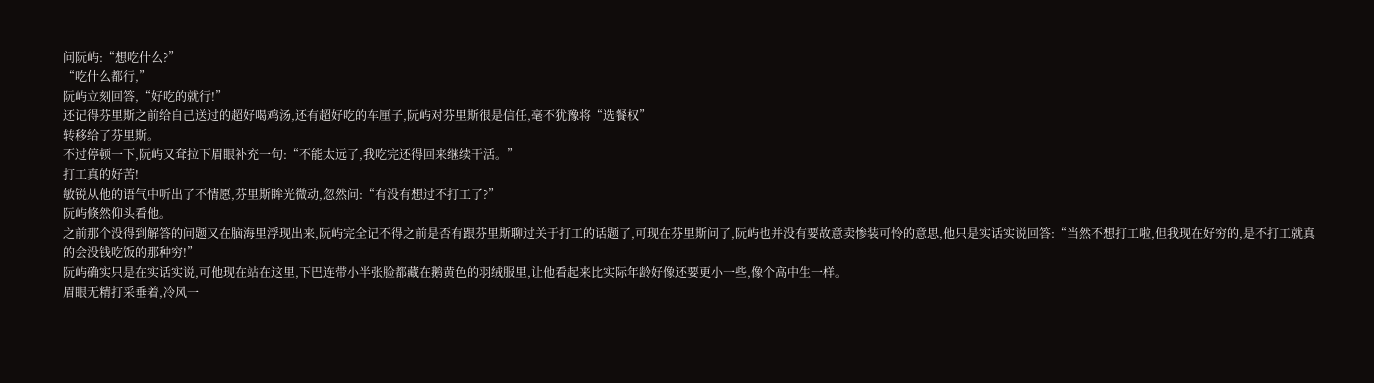问阮屿:“想吃什么?”
“吃什么都行,”
阮屿立刻回答,“好吃的就行!”
还记得芬里斯之前给自己送过的超好喝鸡汤,还有超好吃的车厘子,阮屿对芬里斯很是信任,毫不犹豫将“选餐权”
转移给了芬里斯。
不过停顿一下,阮屿又耷拉下眉眼补充一句:“不能太远了,我吃完还得回来继续干活。”
打工真的好苦!
敏锐从他的语气中听出了不情愿,芬里斯眸光微动,忽然问:“有没有想过不打工了?”
阮屿倏然仰头看他。
之前那个没得到解答的问题又在脑海里浮现出来,阮屿完全记不得之前是否有跟芬里斯聊过关于打工的话题了,可现在芬里斯问了,阮屿也并没有要故意卖惨装可怜的意思,他只是实话实说回答:“当然不想打工啦,但我现在好穷的,是不打工就真的会没钱吃饭的那种穷!”
阮屿确实只是在实话实说,可他现在站在这里,下巴连带小半张脸都藏在鹅黄色的羽绒服里,让他看起来比实际年龄好像还要更小一些,像个高中生一样。
眉眼无精打采垂着,冷风一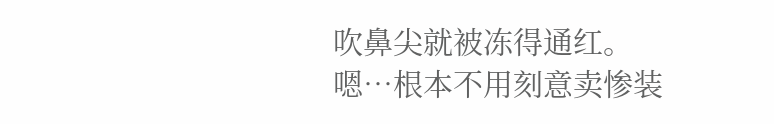吹鼻尖就被冻得通红。
嗯…根本不用刻意卖惨装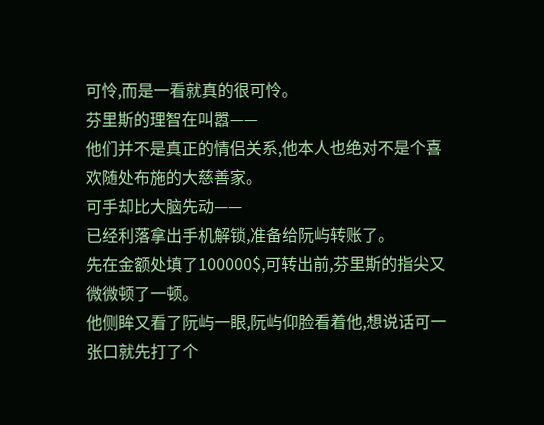可怜,而是一看就真的很可怜。
芬里斯的理智在叫嚣——
他们并不是真正的情侣关系,他本人也绝对不是个喜欢随处布施的大慈善家。
可手却比大脑先动——
已经利落拿出手机解锁,准备给阮屿转账了。
先在金额处填了100000$,可转出前,芬里斯的指尖又微微顿了一顿。
他侧眸又看了阮屿一眼,阮屿仰脸看着他,想说话可一张口就先打了个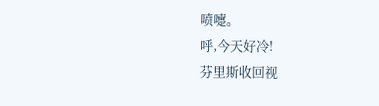喷嚏。
呼,今天好冷!
芬里斯收回视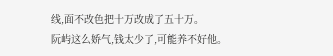线,面不改色把十万改成了五十万。
阮屿这么娇气,钱太少了,可能养不好他。